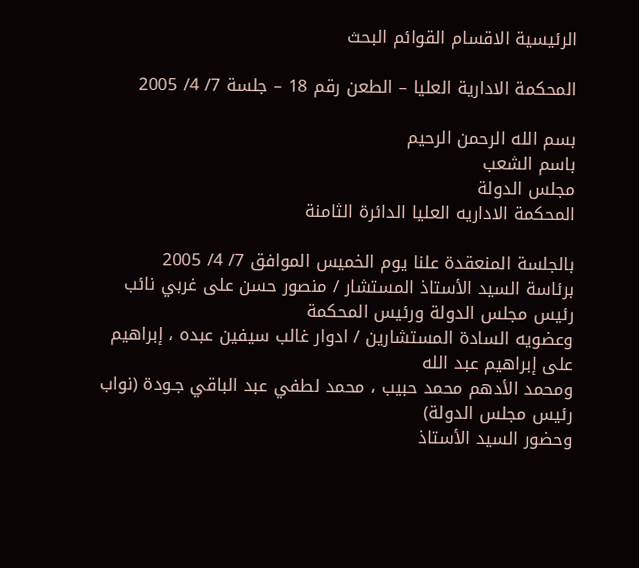الرئيسية الاقسام القوائم البحث

المحكمة الادارية العليا – الطعن رقم 18 – جلسة 7/ 4/ 2005

بسم الله الرحمن الرحيم
باسم الشعب
مجلس الدولة
المحكمة الاداريه العليا الدائرة الثامنة

بالجلسة المنعقدة علنا يوم الخميس الموافق 7/ 4/ 2005
برئاسة السيد الأستاذ المستشار / منصور حسن على غربي نائب رئيس مجلس الدولة ورئيس المحكمة
وعضويه السادة المستشارين / ادوار غالب سيفين عبده ، إبراهيم على إبراهيم عبد الله
ومحمد الأدهم محمد حبيب ، محمد لطفي عبد الباقي جـودة (نواب رئيس مجلس الدولة)
وحضور السيد الأستاذ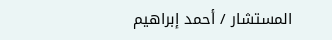المستشار / أحمد إبراهيم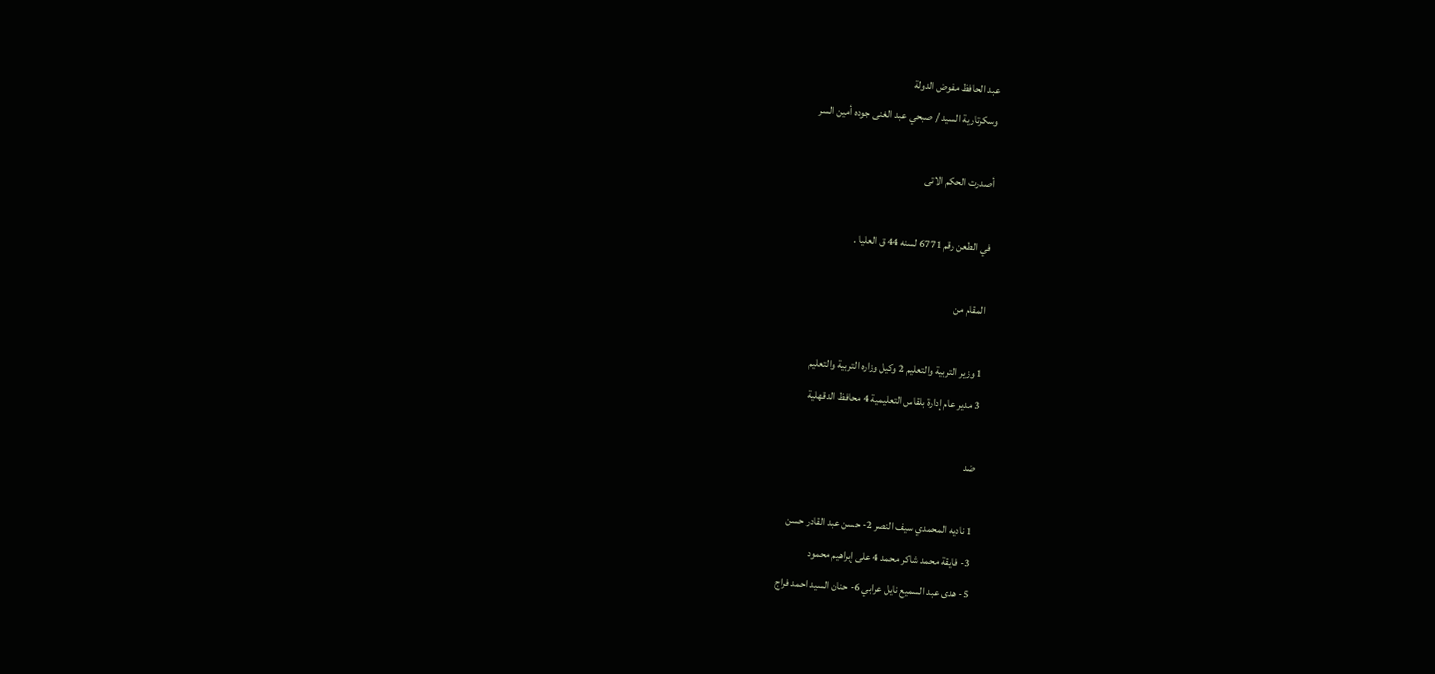عبد الحافظ مفوض الدولة
وسكرتارية السيد / صبحي عبد الغنى جوده أمين السر

أصدرت الحكم الاتى

في الطعن رقم 6771 لسنه 44 ق العليا .

المقام من

1 وزير التربية والتعليم 2 وكيل وزاره التربية والتعليم
3 مدير عام إدارة بلقاس التعليمية 4 محافظ الدقهلية

ضد

1 ناديه المحمدي سيف النصر 2- حسن عبد القادر حسن
3- فايقة محمد شاكر محمد 4 على إبراهيم محمود
5- هدى عبد السميع نايل عرابي 6- حنان السيد احمد فراج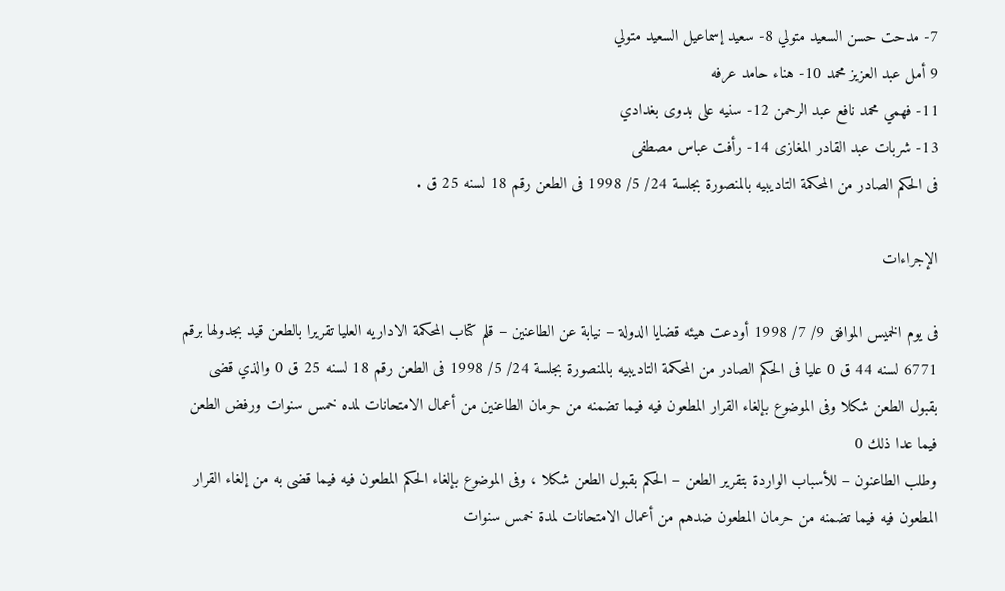7- مدحت حسن السعيد متولي 8- سعيد إسماعيل السعيد متولي
9 أمل عبد العزيز محمد 10- هناء حامد عرفه
11- فهمي محمد نافع عبد الرحمن 12- سنيه على بدوى بغدادي
13- شربات عبد القادر المغازى 14- رأفت عباس مصطفى
فى الحكم الصادر من المحكمة التاديبيه بالمنصورة بجلسة 24/ 5/ 1998 فى الطعن رقم 18 لسنه 25 ق .

الإجراءات

فى يوم الخميس الموافق 9/ 7/ 1998 أودعت هيئه قضايا الدولة – نيابة عن الطاعنين – قلم كتاب المحكمة الاداريه العليا تقريرا بالطعن قيد بجدولها برقم 6771 لسنه 44 ق 0 عليا فى الحكم الصادر من المحكمة التاديبيه بالمنصورة بجلسة 24/ 5/ 1998 فى الطعن رقم 18 لسنه 25 ق 0 والذي قضى بقبول الطعن شكلا وفى الموضوع بإلغاء القرار المطعون فيه فيما تضمنه من حرمان الطاعنين من أعمال الامتحانات لمده خمس سنوات ورفض الطعن فيما عدا ذلك 0
وطلب الطاعنون – للأسباب الواردة بتقرير الطعن – الحكم بقبول الطعن شكلا ، وفى الموضوع بإلغاء الحكم المطعون فيه فيما قضى به من إلغاء القرار المطعون فيه فيما تضمنه من حرمان المطعون ضدهم من أعمال الامتحانات لمدة خمس سنوات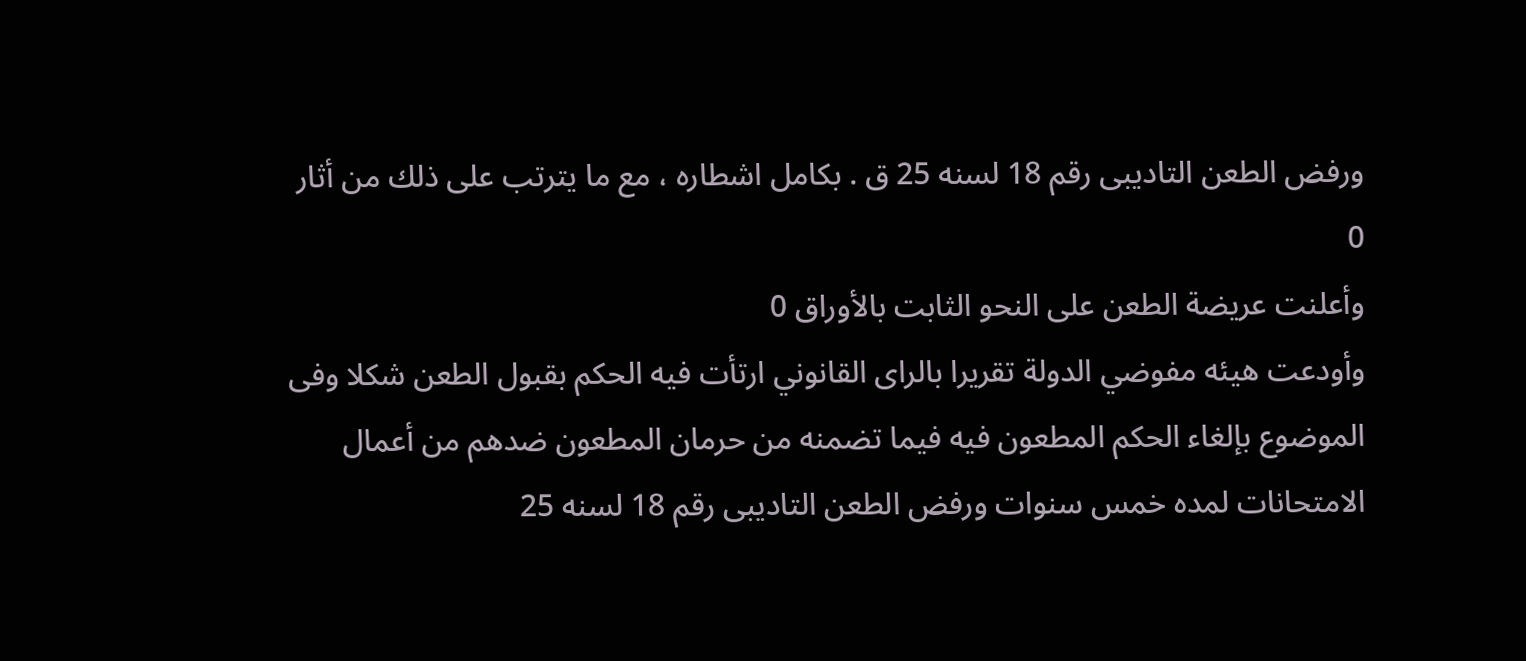ورفض الطعن التاديبى رقم 18 لسنه 25 ق . بكامل اشطاره ، مع ما يترتب على ذلك من أثار 0
وأعلنت عريضة الطعن على النحو الثابت بالأوراق 0
وأودعت هيئه مفوضي الدولة تقريرا بالراى القانوني ارتأت فيه الحكم بقبول الطعن شكلا وفى الموضوع بإلغاء الحكم المطعون فيه فيما تضمنه من حرمان المطعون ضدهم من أعمال الامتحانات لمده خمس سنوات ورفض الطعن التاديبى رقم 18 لسنه 25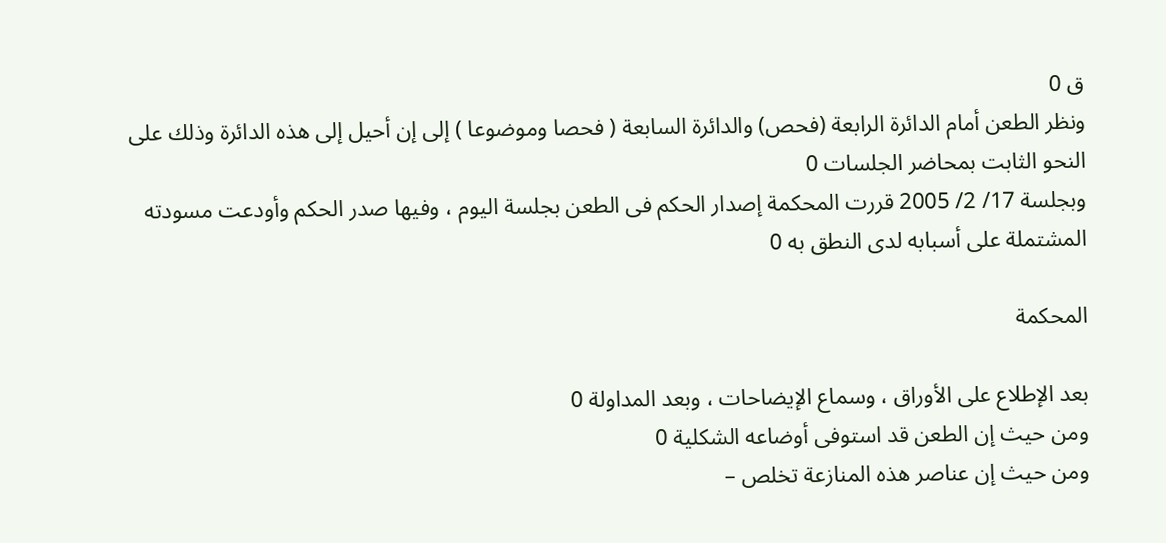ق 0
ونظر الطعن أمام الدائرة الرابعة (فحص) والدائرة السابعة ( فحصا وموضوعا ) إلى إن أحيل إلى هذه الدائرة وذلك على النحو الثابت بمحاضر الجلسات 0
وبجلسة 17/ 2/ 2005 قررت المحكمة إصدار الحكم فى الطعن بجلسة اليوم ، وفيها صدر الحكم وأودعت مسودته المشتملة على أسبابه لدى النطق به 0

المحكمة

بعد الإطلاع على الأوراق ، وسماع الإيضاحات ، وبعد المداولة 0
ومن حيث إن الطعن قد استوفى أوضاعه الشكلية 0
ومن حيث إن عناصر هذه المنازعة تخلص –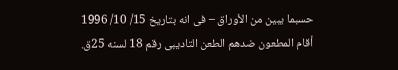حسبما يبين من الأوراق – فى انه بتاريخ 15/ 10/ 1996 أقام المطعون ضدهم الطعن التاديبى رقم 18 لسنه 25ق.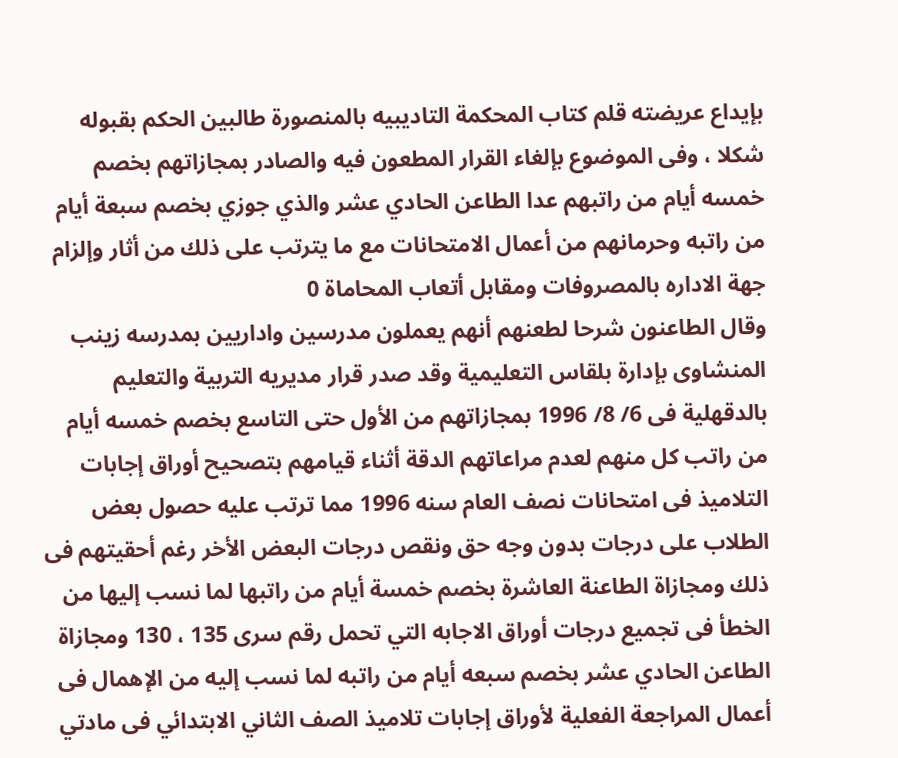بإيداع عريضته قلم كتاب المحكمة التاديبيه بالمنصورة طالبين الحكم بقبوله شكلا ، وفى الموضوع بإلغاء القرار المطعون فيه والصادر بمجازاتهم بخصم خمسه أيام من راتبهم عدا الطاعن الحادي عشر والذي جوزي بخصم سبعة أيام من راتبه وحرمانهم من أعمال الامتحانات مع ما يترتب على ذلك من أثار وإلزام جهة الاداره بالمصروفات ومقابل أتعاب المحاماة 0
وقال الطاعنون شرحا لطعنهم أنهم يعملون مدرسين واداريين بمدرسه زينب المنشاوى بإدارة بلقاس التعليمية وقد صدر قرار مديريه التربية والتعليم بالدقهلية فى 6/ 8/ 1996 بمجازاتهم من الأول حتى التاسع بخصم خمسه أيام من راتب كل منهم لعدم مراعاتهم الدقة أثناء قيامهم بتصحيح أوراق إجابات التلاميذ فى امتحانات نصف العام سنه 1996 مما ترتب عليه حصول بعض الطلاب على درجات بدون وجه حق ونقص درجات البعض الأخر رغم أحقيتهم فى ذلك ومجازاة الطاعنة العاشرة بخصم خمسة أيام من راتبها لما نسب إليها من الخطأ فى تجميع درجات أوراق الاجابه التي تحمل رقم سرى 135 ، 130 ومجازاة الطاعن الحادي عشر بخصم سبعه أيام من راتبه لما نسب إليه من الإهمال فى أعمال المراجعة الفعلية لأوراق إجابات تلاميذ الصف الثاني الابتدائي فى مادتي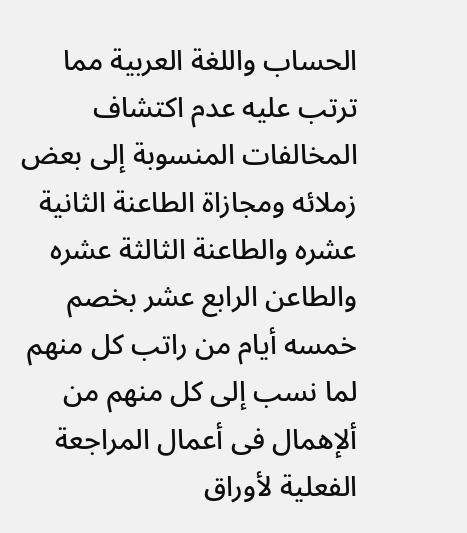الحساب واللغة العربية مما ترتب عليه عدم اكتشاف المخالفات المنسوبة إلى بعض زملائه ومجازاة الطاعنة الثانية عشره والطاعنة الثالثة عشره والطاعن الرابع عشر بخصم خمسه أيام من راتب كل منهم لما نسب إلى كل منهم من ألإهمال فى أعمال المراجعة الفعلية لأوراق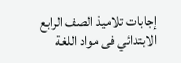إجابات تلاميذ الصف الرابع الابتدائي فى مواد اللغة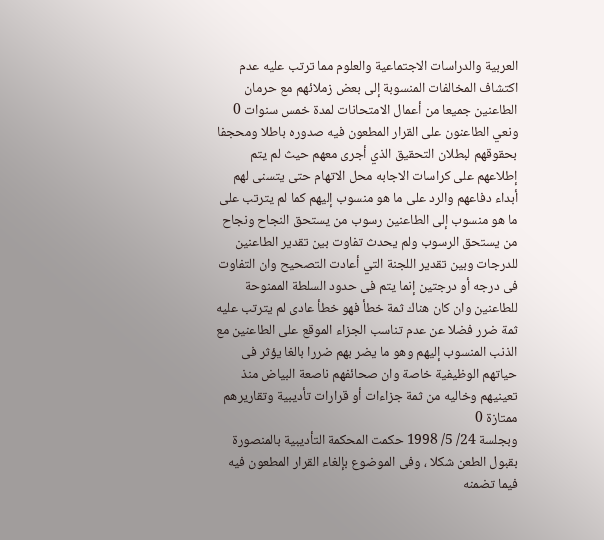العربية والدراسات الاجتماعية والعلوم مما ترتب عليه عدم اكتشاف المخالفات المنسوبة إلى بعض زملائهم مع حرمان الطاعنين جميعا من أعمال الامتحانات لمدة خمس سنوات 0
ونعي الطاعنون على القرار المطعون فيه صدوره باطلا ومحجفا بحقوقهم لبطلان التحقيق الذي أجرى معهم حيث لم يتم إطلاعهم على كراسات الاجابه محل الاتهام حتى يتسنى لهم أبداء دفاعهم والرد على ما هو منسوب إليهم كما لم يترتب على ما هو منسوب إلى الطاعنين رسوب من يستحق النجاح ونجاح من يستحق الرسوب ولم يحدث تفاوت بين تقدير الطاعنين للدرجات وبين تقدير اللجنة التي أعادت التصحيح وان التفاوت فى درجه أو درجتين إنما يتم فى حدود السلطة الممنوحة للطاعنين وان كان هناك ثمة خطأ فهو خطأ عادى لم يترتب عليه ثمة ضرر فضلا عن عدم تناسب الجزاء الموقع على الطاعنين مع الذنب المنسوب إليهم وهو ما يضر بهم ضررا بالغا يؤثر فى حياتهم الوظيفية خاصة وان صحائفهم ناصعة البياض منذ تعينيهم وخاليه من ثمة جزاءات أو قرارات تأديبية وتقاريرهم ممتازة 0
وبجلسة 24/ 5/ 1998 حكمت المحكمة التأديبية بالمنصورة بقبول الطعن شكلا ، وفى الموضوع بإلغاء القرار المطعون فيه فيما تضمنه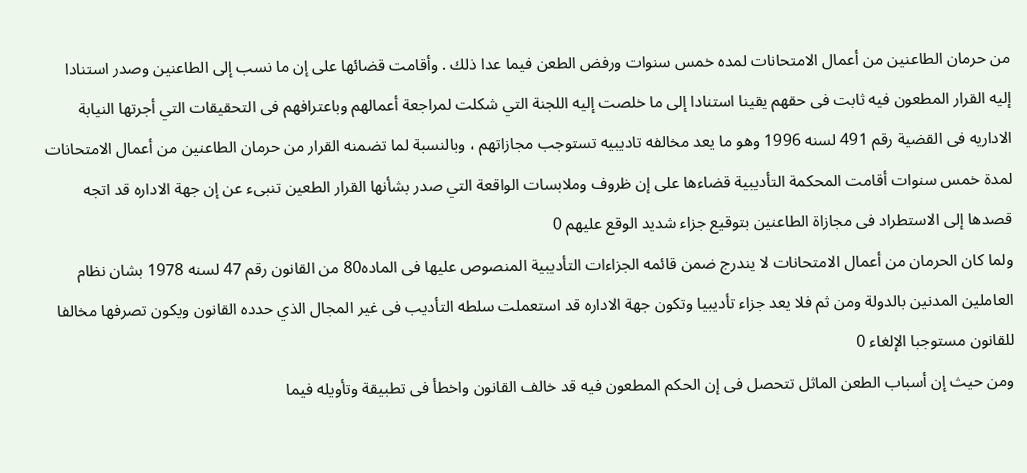من حرمان الطاعنين من أعمال الامتحانات لمده خمس سنوات ورفض الطعن فيما عدا ذلك . وأقامت قضائها على إن ما نسب إلى الطاعنين وصدر استنادا إليه القرار المطعون فيه ثابت فى حقهم يقينا استنادا إلى ما خلصت إليه اللجنة التي شكلت لمراجعة أعمالهم وباعترافهم فى التحقيقات التي أجرتها النيابة الاداريه فى القضية رقم 491 لسنه 1996 وهو ما يعد مخالفه تاديبيه تستوجب مجازاتهم ، وبالنسبة لما تضمنه القرار من حرمان الطاعنين من أعمال الامتحانات لمدة خمس سنوات أقامت المحكمة التأديبية قضاءها على إن ظروف وملابسات الواقعة التي صدر بشأنها القرار الطعين تنبىء عن إن جهة الاداره قد اتجه قصدها إلى الاستطراد فى مجازاة الطاعنين بتوقيع جزاء شديد الوقع عليهم 0
ولما كان الحرمان من أعمال الامتحانات لا يندرج ضمن قائمه الجزاءات التأديبية المنصوص عليها فى الماده80 من القانون رقم 47 لسنه 1978 بشان نظام العاملين المدنين بالدولة ومن ثم فلا يعد جزاء تأديبيا وتكون جهة الاداره قد استعملت سلطه التأديب فى غير المجال الذي حدده القانون ويكون تصرفها مخالفا للقانون مستوجبا الإلغاء 0
ومن حيث إن أسباب الطعن الماثل تتحصل فى إن الحكم المطعون فيه قد خالف القانون واخطأ فى تطبيقة وتأويله فيما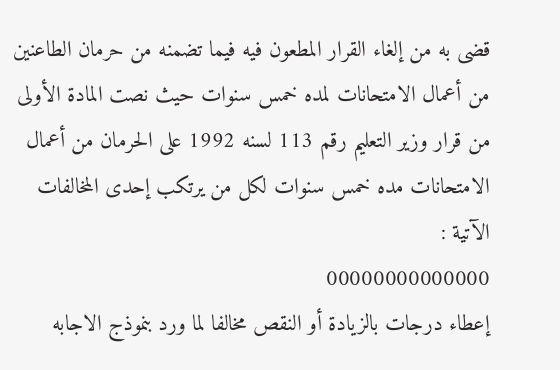قضى به من إلغاء القرار المطعون فيه فيما تضمنه من حرمان الطاعنين من أعمال الامتحانات لمده خمس سنوات حيث نصت المادة الأولى من قرار وزير التعليم رقم 113 لسنه 1992 على الحرمان من أعمال الامتحانات مده خمس سنوات لكل من يرتكب إحدى المخالفات الآتية :
00000000000000
إعطاء درجات بالزيادة أو النقص مخالفا لما ورد بنموذج الاجابه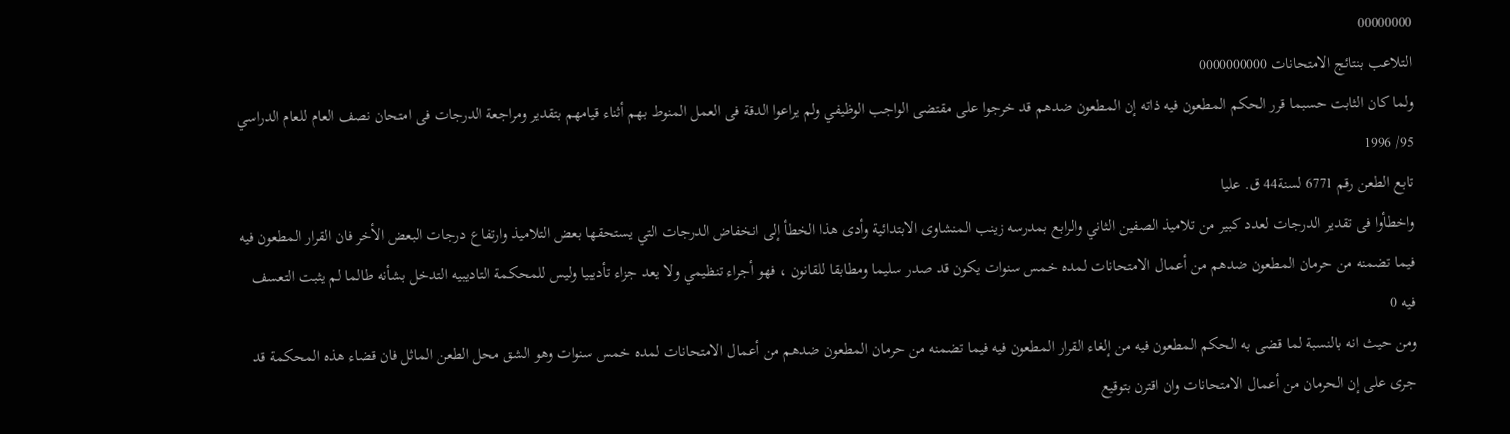00000000
التلاعب بنتائج الامتحانات 0000000000
ولما كان الثابت حسبما قرر الحكم المطعون فيه ذاته إن المطعون ضدهم قد خرجوا على مقتضى الواجب الوظيفي ولم يراعوا الدقة فى العمل المنوط بهم أثناء قيامهم بتقدير ومراجعة الدرجات فى امتحان نصف العام للعام الدراسي 95/ 1996
تابع الطعن رقم 6771 لسنة44 ق. عليا
واخطأوا فى تقدير الدرجات لعدد كبير من تلاميذ الصفين الثاني والرابع بمدرسه زينب المنشاوى الابتدائية وأدى هذا الخطأ إلى انخفاض الدرجات التي يستحقها بعض التلاميذ وارتفاع درجات البعض الأخر فان القرار المطعون فيه فيما تضمنه من حرمان المطعون ضدهم من أعمال الامتحانات لمده خمس سنوات يكون قد صدر سليما ومطابقا للقانون ، فهو أجراء تنظيمي ولا يعد جزاء تأديبيا وليس للمحكمة التاديبيه التدخل بشأنه طالما لم يثبت التعسف فيه 0
ومن حيث انه بالنسبة لما قضى به الحكم المطعون فيه من إلغاء القرار المطعون فيه فيما تضمنه من حرمان المطعون ضدهم من أعمال الامتحانات لمده خمس سنوات وهو الشق محل الطعن الماثل فان قضاء هذه المحكمة قد جرى على إن الحرمان من أعمال الامتحانات وان اقترن بتوقيع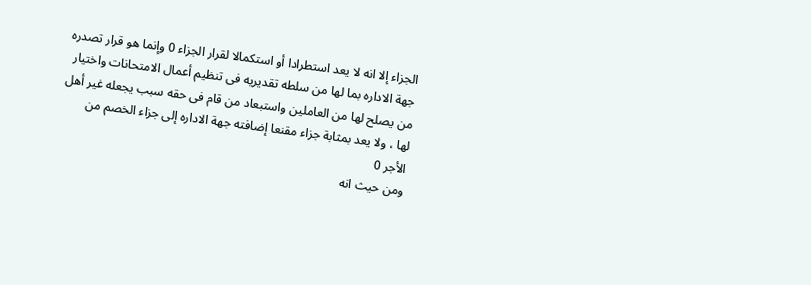الجزاء إلا انه لا يعد استطرادا أو استكمالا لقرار الجزاء 0 وإنما هو قرار تصدره جهة الاداره بما لها من سلطه تقديريه فى تنظيم أعمال الامتحانات واختيار من يصلح لها من العاملين واستبعاد من قام فى حقه سبب يجعله غير أهل لها ، ولا يعد بمثابة جزاء مقنعا إضافته جهة الاداره إلى جزاء الخصم من الأجر 0
ومن حيث انه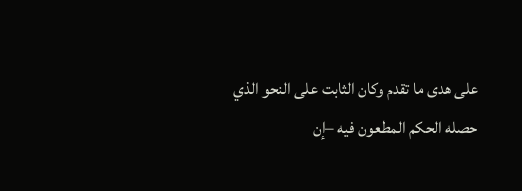على هدى ما تقدم وكان الثابت على النحو الذي حصله الحكم المطعون فيه –إن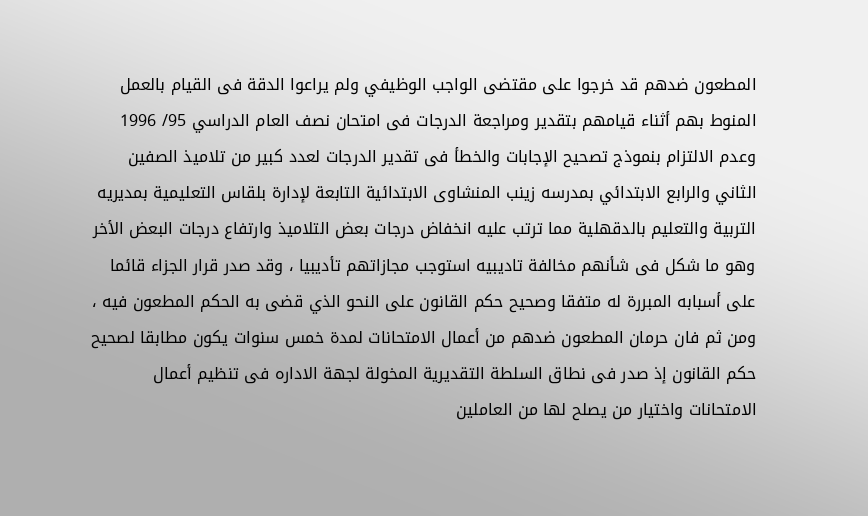المطعون ضدهم قد خرجوا على مقتضى الواجب الوظيفي ولم يراعوا الدقة فى القيام بالعمل المنوط بهم أثناء قيامهم بتقدير ومراجعة الدرجات فى امتحان نصف العام الدراسي 95/ 1996 وعدم الالتزام بنموذج تصحيح الإجابات والخطأ فى تقدير الدرجات لعدد كبير من تلاميذ الصفين الثاني والرابع الابتدائي بمدرسه زينب المنشاوى الابتدائية التابعة لإدارة بلقاس التعليمية بمديريه التربية والتعليم بالدقهلية مما ترتب عليه انخفاض درجات بعض التلاميذ وارتفاع درجات البعض الأخر وهو ما شكل فى شأنهم مخالفة تاديبيه استوجب مجازاتهم تأديبيا ، وقد صدر قرار الجزاء قائما على أسبابه المبررة له متفقا وصحيح حكم القانون على النحو الذي قضى به الحكم المطعون فيه ، ومن ثم فان حرمان المطعون ضدهم من أعمال الامتحانات لمدة خمس سنوات يكون مطابقا لصحيح حكم القانون إذ صدر فى نطاق السلطة التقديرية المخولة لجهة الاداره فى تنظيم أعمال الامتحانات واختيار من يصلح لها من العاملين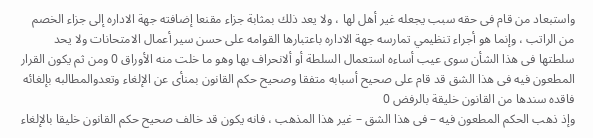واستبعاد من قام فى حقه سبب يجعله غير أهل لها ، ولا يعد ذلك بمثابة جزاء مقنعا إضافته جهة الاداره إلى جزاء الخصم من الراتب ، وإنما هو أجراء تنظيمي تمارسه جهة الاداره باعتبارها القوامه على حسن سير أعمال الامتحانات ولا يحد سلطتها فى هذا الشأن سوى عيب أساءه استعمال السلطة أو ألانحراف بها وهو ما خلت منه الأوراق 0 ومن ثم يكون القرار المطعون فيه فى هذا الشق قد قام على صحيح أسبابه متفقا وصحيح حكم القانون بمنأى عن الإلغاء وتعدوالمطالبه بإلغائه فاقده سندها من القانون خليقة بالرفض 0
وإذ ذهب الحكم المطعون فيه – فى هذا الشق – غير هذا المذهب ، فانه يكون قد خالف صحيح حكم القانون خليقا بالإلغاء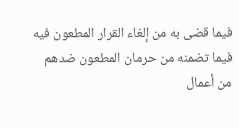فيما قضى به من إلغاء القرار المطعون فيه فيما تضمنه من حرمان المطعون ضدهم من أعمال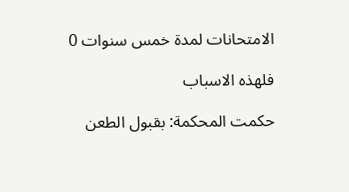الامتحانات لمدة خمس سنوات 0

فلهذه الاسباب

حكمت المحكمة: بقبول الطعن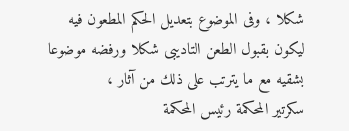شكلا ، وفى الموضوع بتعديل الحكم المطعون فيه ليكون بقبول الطعن التاديبى شكلا ورفضه موضوعا بشقيه مع ما يترتب على ذلك من آثار ،
سكرتير المحكمة رئيس المحكمة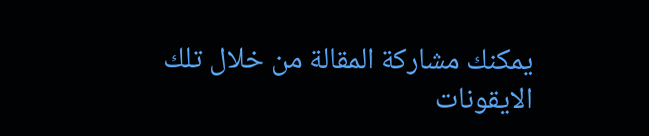يمكنك مشاركة المقالة من خلال تلك الايقونات